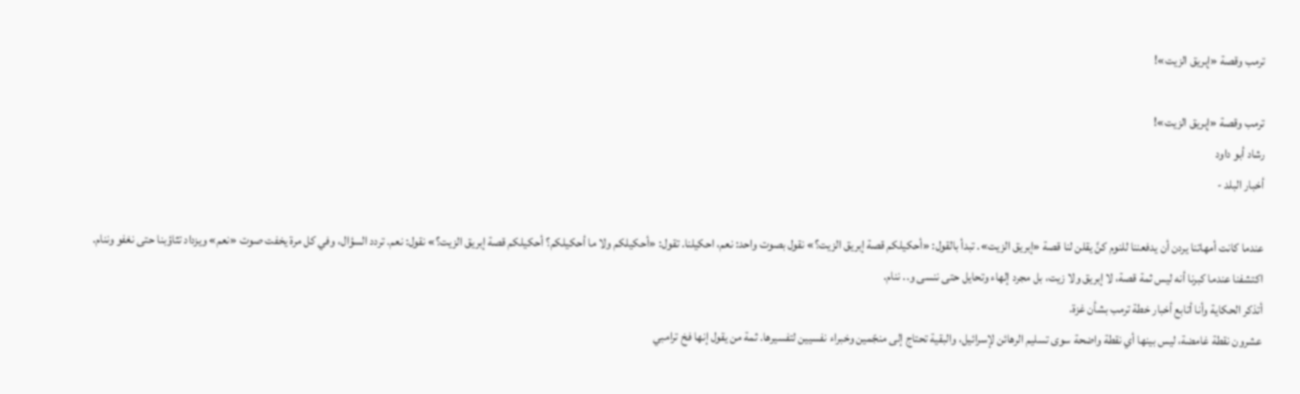ترمب وقصة «إبريق الزيت»!

ترمب وقصة «إبريق الزيت»!
رشاد أبو داود
أخبار البلد -

عندما كانت أمهاتنا يردن أن يدفعننا للنوم كنَّ يقلن لنا قصة «إبريق الزيت». تبدأ بالقول: «أحكيلكم قصة إبريق الزيت؟» نقول بصوت واحد: نعم، احكيلنا. تقول: «أحكيلكم ولا ما أحكيلكم؟ أحكيلكم قصة إبريق الزيت؟» نقول: نعم. تردد السؤال، وفي كل مرة يخفت صوت «نعم» ويزداد تثاؤبنا حتى نغفو وننام.
اكتشفنا عندما كبرنا أنه ليس ثمة قصة، لا إبريق ولا زيت، بل مجرد إلهاء وتحايل حتى ننسى و.. ننام.
أتذكر الحكاية وأنا أتابع أخبار خطة ترمب بشأن غزة.
عشرون نقطة غامضة، ليس بينها أي نقطة واضحة سوى تسليم الرهائن لإسرائيل، والبقية تحتاج إلى منجّمين وخبراء نفسيين لتفسيرها. ثمة من يقول إنها فخ ترامبي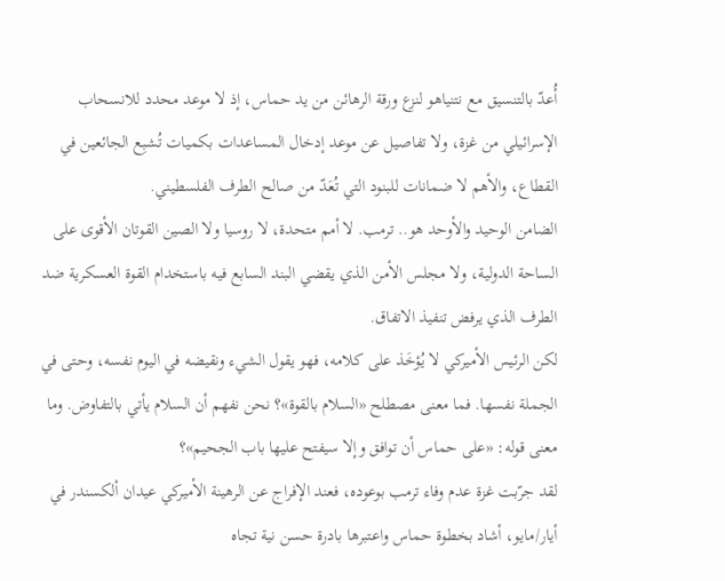أُعدّ بالتنسيق مع نتنياهو لنزع ورقة الرهائن من يد حماس، إذ لا موعد محدد للانسحاب الإسرائيلي من غزة، ولا تفاصيل عن موعد إدخال المساعدات بكميات تُشبِع الجائعين في القطاع، والأهم لا ضمانات للبنود التي تُعَدّ من صالح الطرف الفلسطيني.
الضامن الوحيد والأوحد هو.. ترمب. لا أمم متحدة، لا روسيا ولا الصين القوتان الأقوى على الساحة الدولية، ولا مجلس الأمن الذي يقضي البند السابع فيه باستخدام القوة العسكرية ضد الطرف الذي يرفض تنفيذ الاتفاق.
لكن الرئيس الأميركي لا يُؤخَذ على كلامه، فهو يقول الشيء ونقيضه في اليوم نفسه، وحتى في الجملة نفسها. فما معنى مصطلح «السلام بالقوة»؟ نحن نفهم أن السلام يأتي بالتفاوض. وما معنى قوله: «على حماس أن توافق وإلا سيفتح عليها باب الجحيم»؟
لقد جرّبت غزة عدم وفاء ترمب بوعوده، فعند الإفراج عن الرهينة الأميركي عيدان ألكسندر في أيار/مايو، أشاد بخطوة حماس واعتبرها بادرة حسن نية تجاه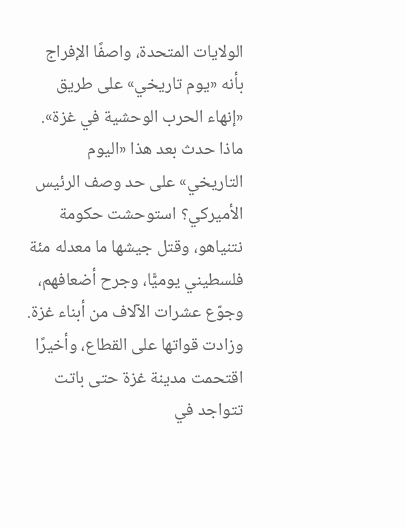الولايات المتحدة، واصفًا الإفراج بأنه «يوم تاريخي» على طريق «إنهاء الحرب الوحشية في غزة».
ماذا حدث بعد هذا «اليوم التاريخي» على حد وصف الرئيس الأميركي؟ استوحشت حكومة نتنياهو، وقتل جيشها ما معدله مئة فلسطيني يوميًّا، وجرح أضعافهم، وجوّع عشرات الآلاف من أبناء غزة. وزادت قواتها على القطاع، وأخيرًا اقتحمت مدينة غزة حتى باتت تتواجد في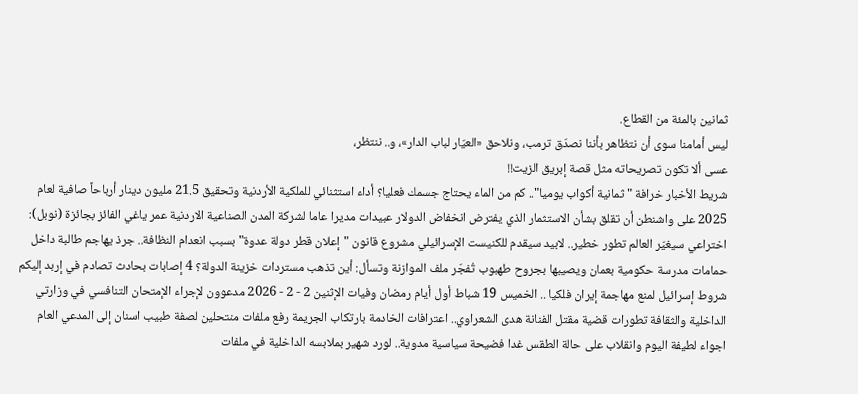ثمانين بالمئة من القطاع.
ليس أمامنا سوى أن نتظاهر بأننا نصدّق ترمب، ونلاحق «العيّار لباب الدار»، و.. ننتظر،
عسى ألا تكون تصريحاته مثل قصة إبريق الزيت!!
شريط الأخبار خرافة "ثمانية أكواب يوميا".. كم من الماء يحتاج جسمك فعليا؟ أداء استثنائي للملكية الأردنية وتحقيق 21.5 مليون دينار أرباحاً صافية لعام 2025 على واشنطن أن تقلق بشأن الاستثمار الذي يفترض انخفاض الدولار عبيدات مديرا عاما لشركة المدن الصناعية الاردنية عمر ياغي الفائز بجائزة (نوبل): اختراعي سيغيّر العالم تطور خطير.. لابيد سيقدم للكنيست الإسرائيلي مشروع قانون "إعلان قطر دولة عدوة" بسبب انعدام النظافة.. جرذ يهاجم طالبة داخل حمامات مدرسة حكومية بعمان ويصيبها بجروح طهبوب تُفجّر ملف الموازنة وتسأل: أين تذهب مستردات خزينة الدولة؟ 4 إصابات بحادث تصادم في إربد إليكم شروط إسرائيل لمنع مهاجمة إيران فلكيا .. الخميس 19 شباط أول أيام رمضان وفيات الإثنين 2 - 2 - 2026 مدعوون لإجراء الإمتحان التنافسي في وزارتي الداخلية والثقافة تطورات قضية مقتل الفنانة هدى الشعراوي.. اعترافات الخادمة بارتكاب الجريمة رفع ملفات منتحلين لصفة طبيب اسنان إلى المدعي العام اجواء لطيفة اليوم وانقلاب على حالة الطقس غدا فضيحة سياسية مدوية.. لورد شهير بملابسه الداخلية في ملفات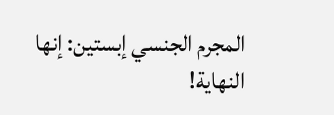المجرم الجنسي إبستين: إنها النهاية!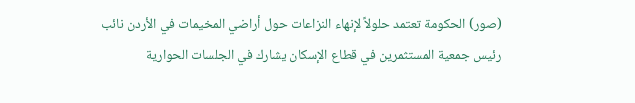(صور) الحكومة تعتمد حلولاً لإنهاء النزاعات حول أراضي المخيمات في الأردن نائب رئيس جمعية المستثمرين في قطاع الإسكان يشارك في الجلسات الحوارية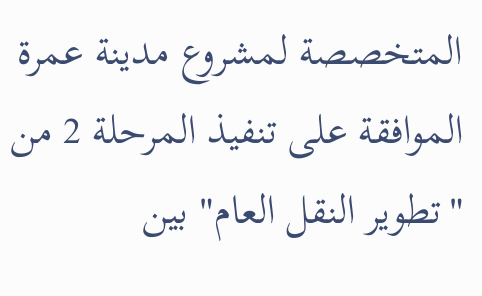المتخصصة لمشروع مدينة عمرة الموافقة على تنفيذ المرحلة 2 من "تطوير النقل العام" بين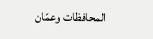المحافظات وعمّان